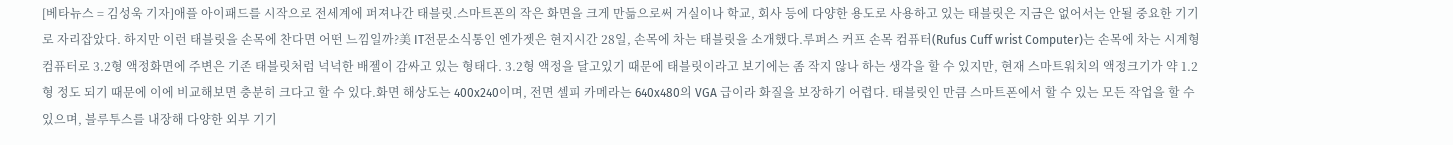[베타뉴스 = 김성욱 기자]애플 아이패드를 시작으로 전세계에 퍼져나간 태블릿.스마트폰의 작은 화면을 크게 만듦으로써 거실이나 학교, 회사 등에 다양한 용도로 사용하고 있는 태블릿은 지금은 없어서는 안될 중요한 기기로 자리잡았다. 하지만 이런 태블릿을 손목에 찬다면 어떤 느낌일까?美 IT전문소식통인 엔가젯은 현지시간 28일, 손목에 차는 태블릿을 소개했다.루퍼스 커프 손목 컴퓨터(Rufus Cuff wrist Computer)는 손목에 차는 시계형 컴퓨터로 3.2형 액정화면에 주변은 기존 태블릿처럼 넉넉한 배젤이 감싸고 있는 형태다. 3.2형 액정을 달고있기 때문에 태블릿이라고 보기에는 좀 작지 않나 하는 생각을 할 수 있지만, 현재 스마트워치의 액정크기가 약 1.2형 정도 되기 때문에 이에 비교해보면 충분히 크다고 할 수 있다.화면 해상도는 400x240이며, 전면 셀피 카메라는 640x480의 VGA 급이라 화질을 보장하기 어렵다. 태블릿인 만큼 스마트폰에서 할 수 있는 모든 작업을 할 수 있으며, 블루투스를 내장해 다양한 외부 기기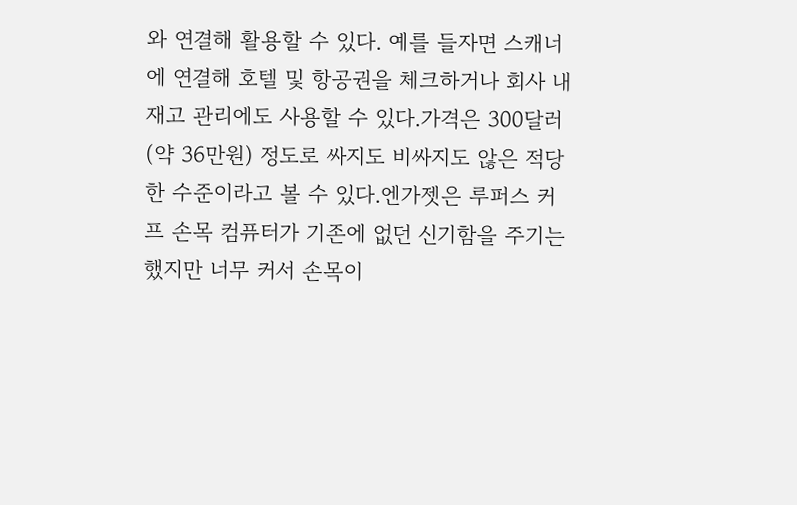와 연결해 활용할 수 있다. 예를 들자면 스캐너에 연결해 호텔 및 항공권을 체크하거나 회사 내 재고 관리에도 사용할 수 있다.가격은 300달러(약 36만원) 정도로 싸지도 비싸지도 않은 적당한 수준이라고 볼 수 있다.엔가젯은 루퍼스 커프 손목 컴퓨터가 기존에 없던 신기함을 주기는 했지만 너무 커서 손목이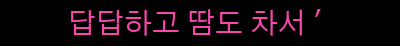답답하고 땀도 차서 '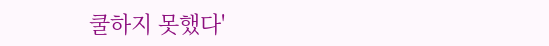쿨하지 못했다'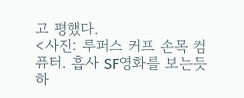고 평했다.
<사진: 루퍼스 커프 손목 컴퓨터. 흡사 SF영화를 보는듯 하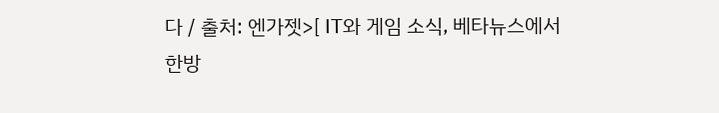다 / 출처: 엔가젯>[ IT와 게임 소식, 베타뉴스에서 한방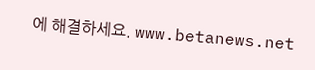에 해결하세요. www.betanews.net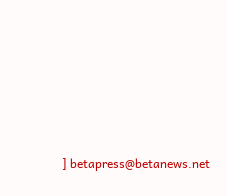] betapress@betanews.net